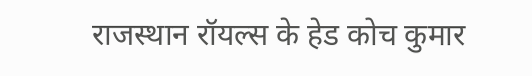राजस्थान रॉयल्स के हेड कोच कुमार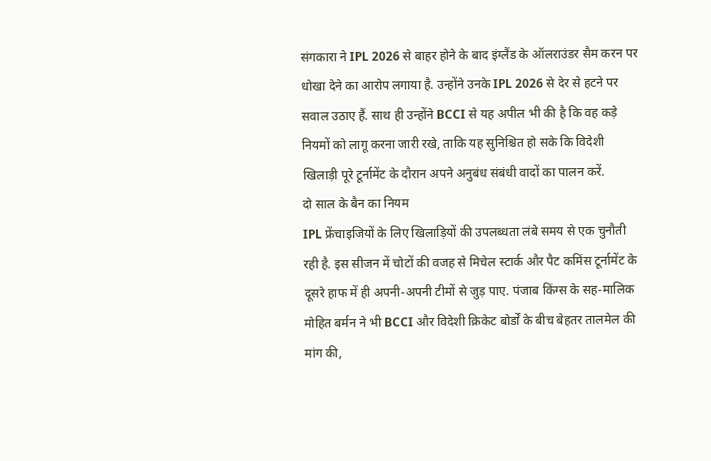संगकारा ने IPL 2026 से बाहर होने के बाद इंग्लैंड के ऑलराउंडर सैम करन पर धोखा देने का आरोप लगाया है. उन्होंने उनके IPL 2026 से देर से हटने पर सवाल उठाए हैं. साथ ही उन्होंने BCCI से यह अपील भी की है कि वह कड़े नियमों को लागू करना जारी रखे, ताकि यह सुनिश्चित हो सके कि विदेशी खिलाड़ी पूरे टूर्नामेंट के दौरान अपने अनुबंध संबंधी वादों का पालन करें.
दो साल के बैन का नियम
IPL फ्रेंचाइजियों के लिए खिलाड़ियों की उपलब्धता लंबे समय से एक चुनौती रही है. इस सीजन में चोटों की वजह से मिचेल स्टार्क और पैट कमिंस टूर्नामेंट के दूसरे हाफ में ही अपनी-अपनी टीमों से जुड़ पाए. पंजाब किंग्स के सह-मालिक मोहित बर्मन ने भी BCCI और विदेशी क्रिकेट बोर्डों के बीच बेहतर तालमेल की मांग की,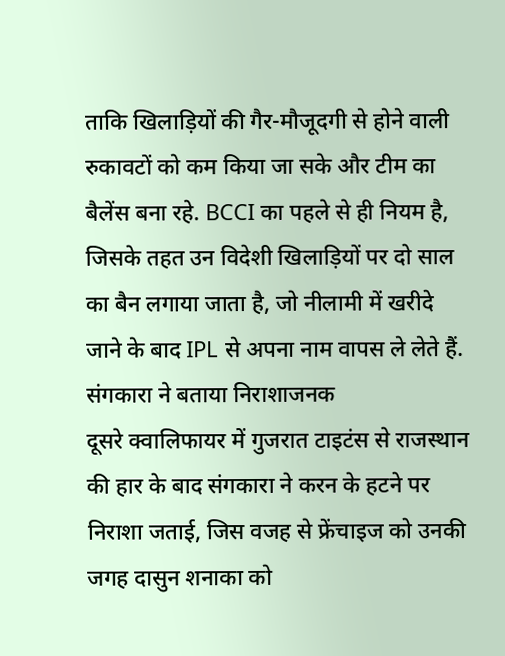ताकि खिलाड़ियों की गैर-मौजूदगी से होने वाली रुकावटों को कम किया जा सके और टीम का बैलेंस बना रहे. BCCI का पहले से ही नियम है, जिसके तहत उन विदेशी खिलाड़ियों पर दो साल का बैन लगाया जाता है, जो नीलामी में खरीदे जाने के बाद IPL से अपना नाम वापस ले लेते हैं.
संगकारा ने बताया निराशाजनक
दूसरे क्वालिफायर में गुजरात टाइटंस से राजस्थान की हार के बाद संगकारा ने करन के हटने पर निराशा जताई, जिस वजह से फ्रेंचाइज को उनकी जगह दासुन शनाका को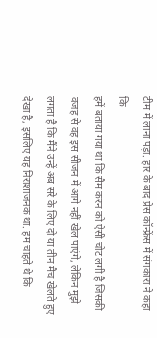टीम में लाना पड़ा. हार के बाद प्रेस कॉन्फ्रेंस में संगकारा ने कहा कि
हमें बताया गया था कि सैम करन को ऐसी चोट लगी है जिसकी वजह से वह इस सीजन में आगे नहीं खेल पाएंगे, लेकिन मुझे लगता है कि मैंने उन्हें अब सरे के लिए दो या तीन मैच खेलते हुए देखा है, इसलिए यह निराशाजनक था. हम चाहते थे कि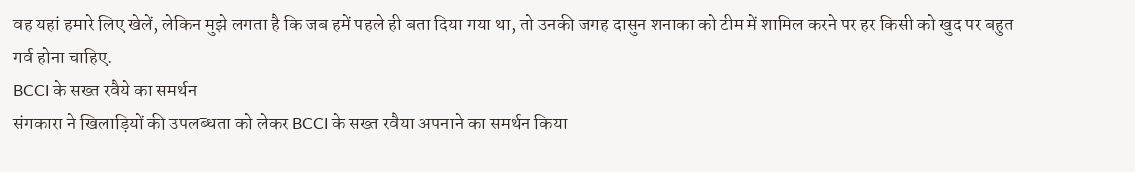वह यहां हमारे लिए खेलें, लेकिन मुझे लगता है कि जब हमें पहले ही बता दिया गया था, तो उनकी जगह दासुन शनाका को टीम में शामिल करने पर हर किसी को खुद पर बहुत गर्व होना चाहिए.
BCCI के सख्त रवैये का समर्थन
संगकारा ने खिलाड़ियों की उपलब्धता को लेकर BCCI के सख्त रवैया अपनाने का समर्थन किया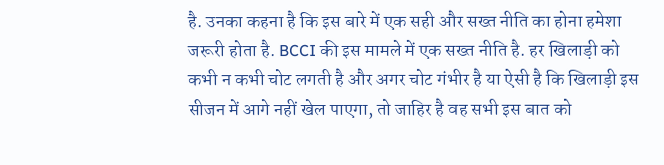है. उनका कहना है कि इस बारे में एक सही और सख्त नीति का होना हमेशा जरूरी होता है. BCCI की इस मामले में एक सख्त नीति है. हर खिलाड़ी को कभी न कभी चोट लगती है और अगर चोट गंभीर है या ऐसी है कि खिलाड़ी इस सीजन में आगे नहीं खेल पाएगा, तो जाहिर है वह सभी इस बात को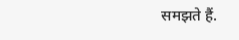समझते हैं.